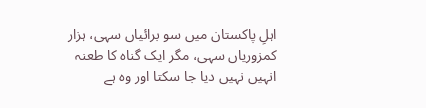اہلِ پاکستان میں سو برائیاں سہی، ہزار کمزوریاں سہی، مگر ایک گناہ کا طعنہ انہیں نہیں دیا جا سکتا اور وہ ہے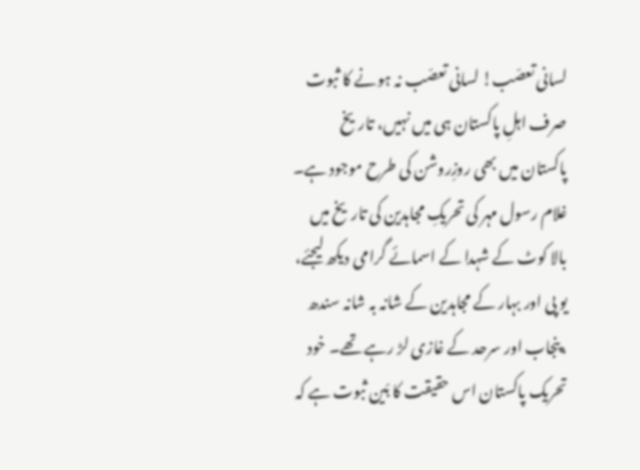لسانی تعصّب! لسانی تعصّب نہ ہونے کا ثبوت صرف اہلِ پاکستان ہی میں نہیں، تاریخ پاکستان میں بھی روزِروشن کی طرح موجود ہے۔ غلام رسول مہر کی تحریکِ مجاہدین کی تاریخ میں بالا کوٹ کے شہدا کے اسمائے گرامی دیکھ لیجئے، یو پی اور بہار کے مجاہدین کے شانہ بہ شانہ سندھ ،پنجاب اور سرحد کے غازی لڑ رہے تھے۔ خود تحریک پاکستان اس حقیقت کا بّین ثبوت ہے کہ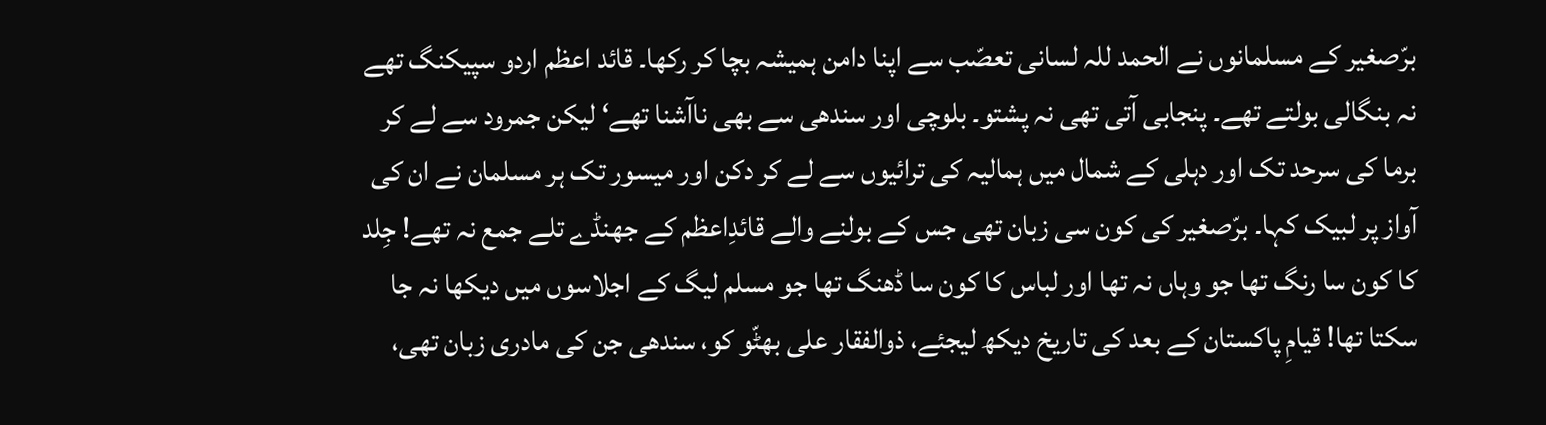برّصغیر کے مسلمانوں نے الحمد للہ لسانی تعصّب سے اپنا دامن ہمیشہ بچا کر رکھا۔ قائد اعظم اردو سپیکنگ تھے نہ بنگالی بولتے تھے۔ پنجابی آتی تھی نہ پشتو۔ بلوچی اور سندھی سے بھی ناآشنا تھے‘ لیکن جمرود سے لے کر برما کی سرحد تک اور دہلی کے شمال میں ہمالیہ کی ترائیوں سے لے کر دکن اور میسور تک ہر مسلمان نے ان کی آواز پر لبیک کہا۔ برّصغیر کی کون سی زبان تھی جس کے بولنے والے قائدِاعظم کے جھنڈے تلے جمع نہ تھے! جِلد کا کون سا رنگ تھا جو وہاں نہ تھا اور لباس کا کون سا ڈھنگ تھا جو مسلم لیگ کے اجلاسوں میں دیکھا نہ جا سکتا تھا! قیامِ پاکستان کے بعد کی تاریخ دیکھ لیجئے، ذوالفقار علی بھٹّو کو، سندھی جن کی مادری زبان تھی،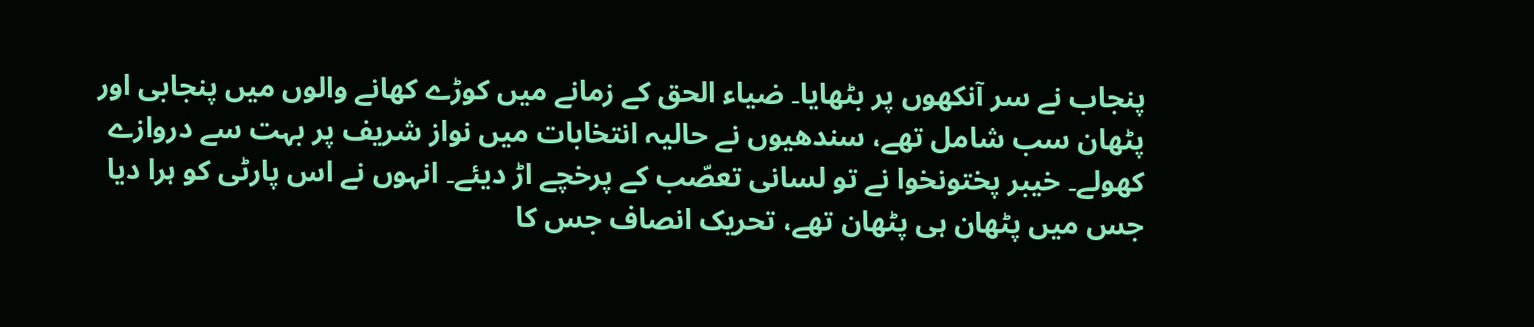پنجاب نے سر آنکھوں پر بٹھایا۔ ضیاء الحق کے زمانے میں کوڑے کھانے والوں میں پنجابی اور پٹھان سب شامل تھے، سندھیوں نے حالیہ انتخابات میں نواز شریف پر بہت سے دروازے کھولے۔ خیبر پختونخوا نے تو لسانی تعصّب کے پرخچے اڑ دیئے۔ انہوں نے اس پارٹی کو ہرا دیا جس میں پٹھان ہی پٹھان تھے، تحریک انصاف جس کا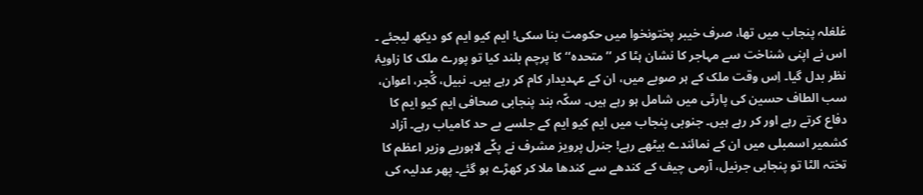غلغلہ پنجاب میں تھا، صرف خیبر پختونخوا میں حکومت بنا سکی! ایم کیو ایم کو دیکھ لیجئے ۔ اس نے اپنی شناخت سے مہاجر کا نشان ہٹا کر ’’متحدہ‘‘ کا پرچم بلند کیا تو پورے ملک کا زاویۂ نظر بدل گیا۔ اِس وقت ملک کے ہر صوبے میں، ان کے عہدیدار کام کر رہے ہیں۔ نبیل، گْجر، اعوان، سب الطاف حسین کی پارٹی میں شامل ہو رہے ہیں۔ سکّہ بند پنجابی صحافی ایم کیو ایم کا دفاع کرتے رہے اور کر رہے ہیں۔ جنوبی پنجاب میں ایم کیو ایم کے جلسے بے حد کامیاب رہے۔ آزاد کشمیر اسمبلی میں ان کے نمائندے بیٹھے رہے! جنرل پرویز مشرف نے پکّے لاہوریے وزیر اعظم کا تختہ الٹا تو پنجابی جرنیل، آرمی چیف کے کندھے سے کندھا ملا کر کھڑے ہو گئے۔ پھر عدلیہ کی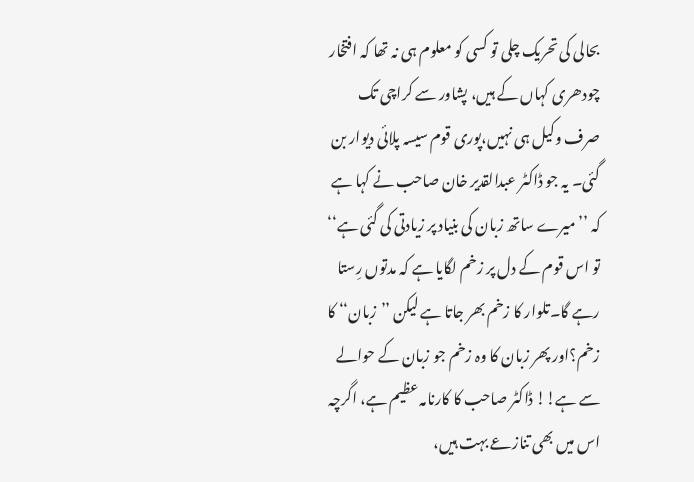بحالی کی تحریک چلی تو کسی کو معلوم ہی نہ تھا کہ افتخار چودھری کہاں کے ہیں، پشاور سے کراچی تک صرف وکیل ہی نہیں،پوری قوم سیسہ پلائی دیوار بن گئی۔ یہ جو ڈاکٹر عبدالقدیر خان صاحب نے کہا ہے کہ ’’میرے ساتھ زبان کی بنیاد پر زیادتی کی گئی ہے‘‘ تو اس قوم کے دل پر زخم لگایا ہے کہ مدتوں رِستا رہے گا۔تلوار کا زخم بھر جاتا ہے لیکن ’’زبان‘‘ کا زخم؟اور پھر زبان کا وہ زخم جو زبان کے حوالے سے ہے!! ڈاکٹر صاحب کا کارنامہ عظیم ہے، اگرچہ اس میں بھی تنازعے بہت ہیں،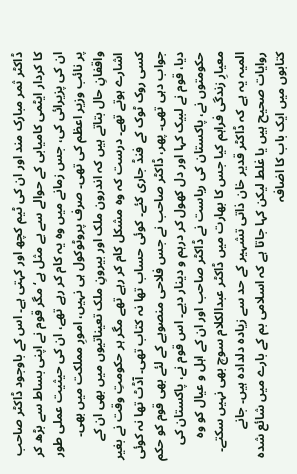ڈاکٹر ثمر مبارک مند اور ان کی ٹیم کچھ اور کہتی ہے۔ اس کے باوجود ڈاکٹر صاحب کا کردار ایٹمی کامیابی کے حوالے سے بے مثل ہے‘ مگر قوم نے اپنی بساط سے بڑھ کر ان کی پزیرائی کی، جس زمانے میں وہ یہ کام کر رہے تھے، ان کی حیثیت عملی طور پر نائب وزیر اعظم کی تھی۔ صرف پروٹوکول ہی نہیں، امورِ مملکت میں بھی۔ واقفانِ حال بتاتے ہیں کہ اندرون ملک اور بیرونِ ملک تعیناتیوں میں بھی ان کے اشارے ہوتے تھے۔ درست کہ وہ مشکل کام کر رہے تھے مگر ہر حکومتِ وقت نے بغیر کسی روک ٹوک کے فنڈ جاری کئے۔ کوئی حساب تھا نہ کتاب تھی۔ آڈٹ تھا نہ کوئی جواب دہی تھی۔ پھر، ڈاکٹر صاحب نے جس فلاحی منصوبے کے لئے بھی قوم کو حکم دیا، قوم نے لبیک کہا اور دل کھول کر درہم و دینار دیے۔ اس قوم نے، پاکستان کی حکومتوں نے، پاکستان کی ریاست نے ڈاکٹر صاحب اور ان کے اہل و عیال کو وہ معیارِ زندگی فراہم کیا جس کا بھارت میں ڈاکٹر عبدالکلام سوچ بھی نہیں سکتے۔ المیہ یہ ہے کہ ڈاکٹر قدیر خان ذاتی تشہیر کے حد سے زیادہ دلدادہ ہیں۔ جانے روایات صحیح ہیں یا غلط لیکن کہا جاتا ہے کہ اسلامی بم کے بارے میں شائع شدہ کتابوں میں ایک باب کا اضافہ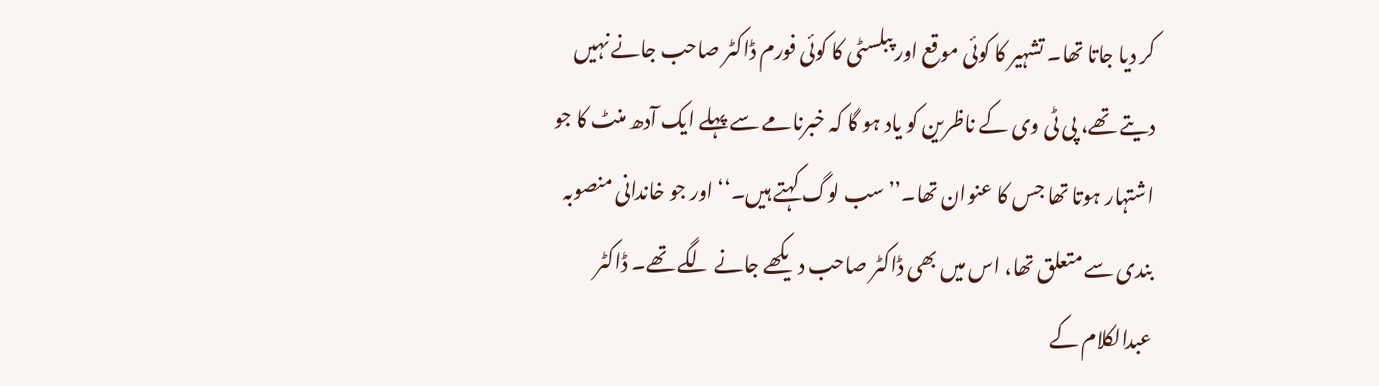کر دیا جاتا تھا۔ تشہیر کا کوئی موقع اور پبلسٹی کا کوئی فورم ڈاکٹر صاحب جانے نہیں دیتے تھے، پی ٹی وی کے ناظرین کو یاد ہو گا کہ خبرنامے سے پہلے ایک آدھ منٹ کا جو اشتہار ہوتا تھا جس کا عنوان تھا۔’’سب لوگ کہتے ہیں۔‘‘ اور جو خاندانی منصوبہ بندی سے متعلق تھا، اس میں بھی ڈاکٹر صاحب دیکھے جانے لگے تھے۔ ڈاکٹر عبدالکلام کے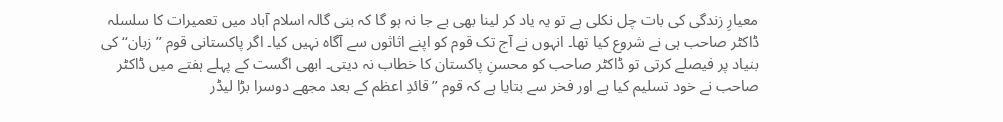معیارِ زندگی کی بات چل نکلی ہے تو یہ یاد کر لینا بھی بے جا نہ ہو گا کہ بنی گالہ اسلام آباد میں تعمیرات کا سلسلہ ڈاکٹر صاحب ہی نے شروع کیا تھا۔ انہوں نے آج تک قوم کو اپنے اثاثوں سے آگاہ نہیں کیا۔ اگر پاکستانی قوم ’’زبان‘‘ کی بنیاد پر فیصلے کرتی تو ڈاکٹر صاحب کو محسنِ پاکستان کا خطاب نہ دیتی۔ ابھی اگست کے پہلے ہفتے میں ڈاکٹر صاحب نے خود تسلیم کیا ہے اور فخر سے بتایا ہے کہ قوم ’’قائدِ اعظم کے بعد مجھے دوسرا بڑا لیڈر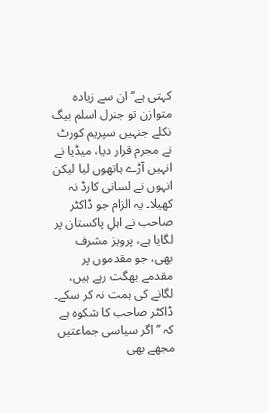کہتی ہے‘‘ ان سے زیادہ متوازن تو جنرل اسلم بیگ نکلے جنہیں سپریم کورٹ نے مجرم قرار دیا، میڈیا نے انہیں آڑے ہاتھوں لیا لیکن انہوں نے لسانی کارڈ نہ کھیلا۔ یہ الزام جو ڈاکٹر صاحب نے اہلِ پاکستان پر لگایا ہے، پرویز مشرف بھی، جو مقدموں پر مقدمے بھگت رہے ہیں، لگانے کی ہمت نہ کر سکے۔ ڈاکٹر صاحب کا شکوہ ہے کہ ’’اگر سیاسی جماعتیں مجھے بھی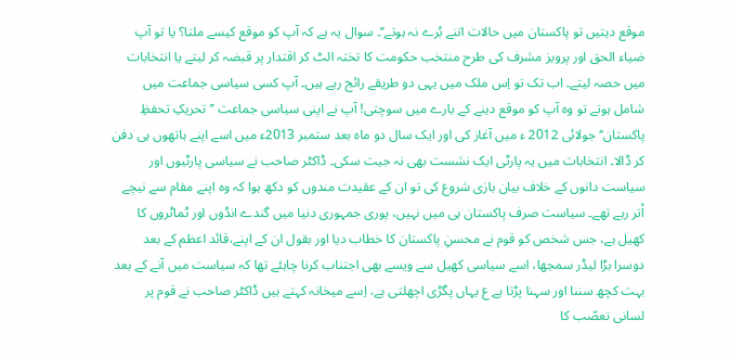موقع دیتیں تو پاکستان میں حالات اتنے بُرے نہ ہوتے‘‘۔ سوال یہ ہے کہ آپ کو موقع کیسے ملتا؟ یا تو آپ ضیاء الحق اور پرویز مشرف کی طرح منتخب حکومت کا تختہ الٹ کر اقتدار پر قبضہ کر لیتے یا انتخابات میں حصہ لیتے۔ اب تک تو اِس ملک میں یہی دو طریقے رائج رہے ہیں۔ آپ کسی سیاسی جماعت میں شامل ہوتے تو وہ آپ کو موقع دینے کے بارے میں سوچتی! آپ نے اپنی سیاسی جماعت ’’تحریکِ تحفظِ پاکستان‘‘ جولائی 2012 ء میں آغاز کی اور ایک سال دو ماہ بعد ستمبر 2013ء میں اسے اپنے ہاتھوں ہی دفن کر ڈالا۔ انتخابات میں یہ پارٹی ایک نشست بھی نہ جیت سکی۔ ڈاکٹر صاحب نے سیاسی پارٹیوں اور سیاست دانوں کے خلاف بیان بازی شروع کی تو ان کے عقیدت مندوں کو دکھ ہوا کہ وہ اپنے مقام سے نیچے اْتر رہے تھے۔ سیاست صرف پاکستان ہی میں نہیں، پوری جمہوری دنیا میں گندے انڈوں اور ٹماٹروں کا کھیل ہے، جس شخص کو قوم نے محسنِ پاکستان کا خطاب دیا اور بقول ان کے اپنے،قائد اعظم کے بعد دوسرا بڑا لیڈر سمجھا، اسے سیاسی کھیل سے ویسے بھی اجتناب کرنا چاہئے تھا کہ سیاست میں آنے کے بعد بہت کچھ سننا اور سہنا پڑتا ہے ع یہاں پگڑی اچھلتی ہے، اِسے میخانہ کہتے ہیں ڈاکٹر صاحب نے قوم پر لسانی تعصّب کا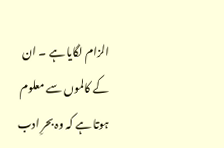الزام لگایا ہے ۔ ان کے کالموں سے معلوم ہوتا ہے کہ وہ بحرِ ادب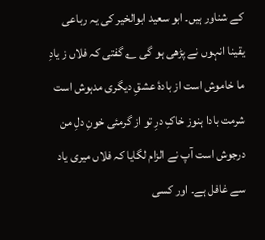کے شناور ہیں۔ ابو سعید ابوالخیر کی یہ رباعی یقینا انہوں نے پڑھی ہو گی ؎ گفتی کہ فلاں ز یادِ ما خاموش است از بادۂ عشقِ دیگری مدہوش است شرمت بادا ہنوز خاکِ درِ تو از گرمئی خونِ دلِ من درجوش است آپ نے الزام لگایا کہ فلاں میری یاد سے غافل ہے۔ اور کسی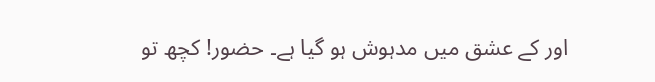اور کے عشق میں مدہوش ہو گیا ہے۔ حضور! کچھ تو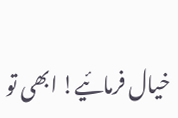خیال فرمائیے! ابھی تو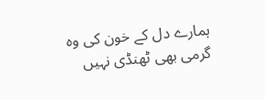ہمارے دل کے خون کی وہ گرمی بھی ٹھنڈی نہیں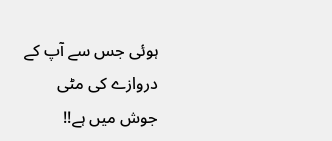ہوئی جس سے آپ کے دروازے کی مٹی جوش میں ہے!!